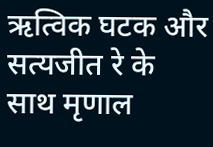ऋत्विक घटक और सत्यजीत रे के साथ मृणाल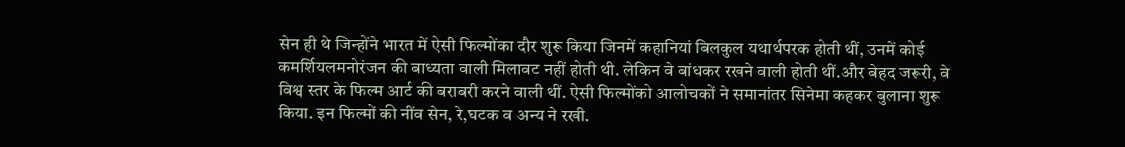सेन ही थे जिन्होंने भारत में ऐसी फिल्मोंका दौर शुरू किया जिनमें कहानियां बिलकुल यथार्थपरक होती थीं, उनमें कोई कमर्शियलमनोरंजन की बाध्यता वाली मिलावट नहीं होती थी. लेकिन वे बांधकर रखने वाली होती थीं.और बेहद जरूरी, वे विश्व स्तर के फिल्म आर्ट की बराबरी करने वाली थीं. ऐसी फिल्मोंको आलोचकों ने समानांतर सिनेमा कहकर बुलाना शुरू किया. इन फिल्मों की नींव सेन, रे,घटक व अन्य ने रखी.